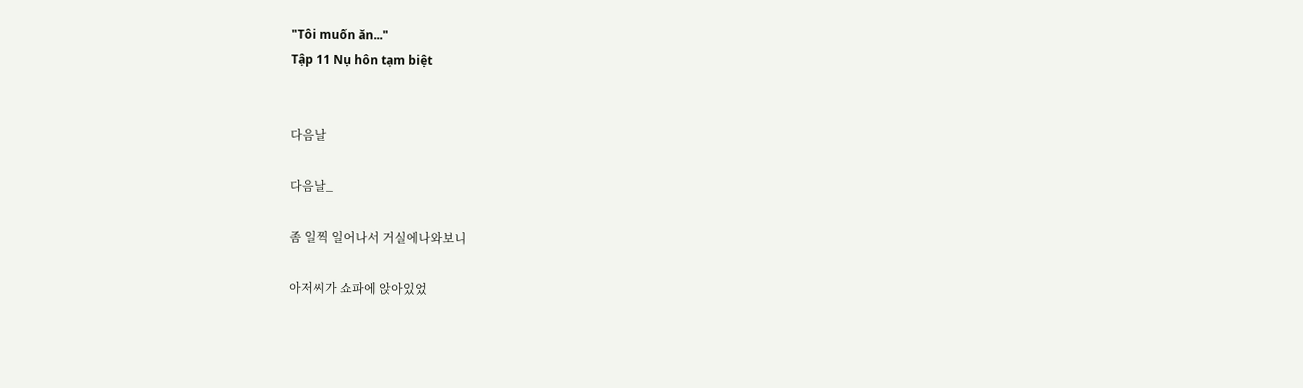"Tôi muốn ăn..."
Tập 11 Nụ hôn tạm biệt


다음날

다음날_

좀 일찍 일어나서 거실에나와보니

아저씨가 쇼파에 앉아있었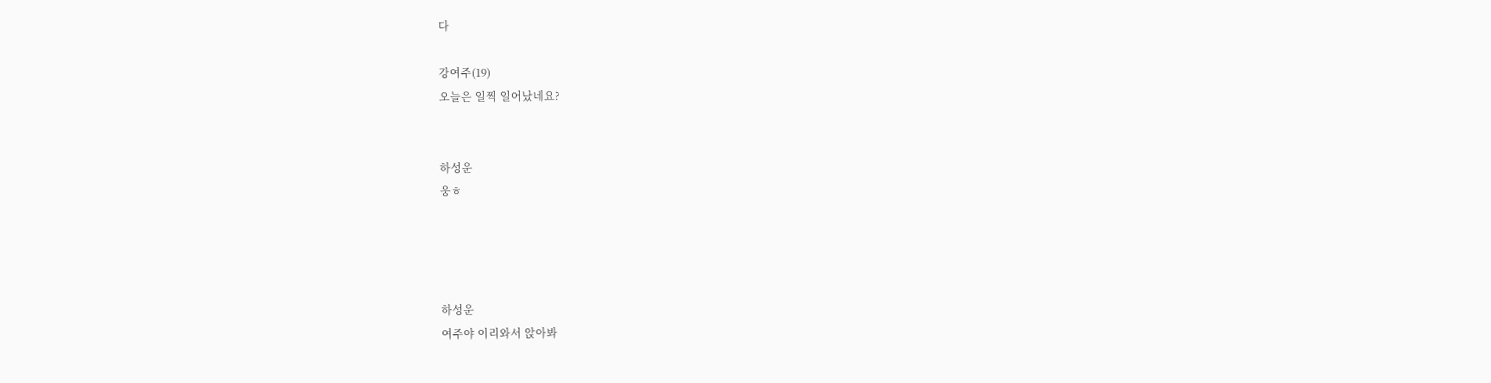다

강여주(19)
오늘은 일찍 일어났네요?


하성운
웅ㅎ




하성운
여주야 이리와서 앉아봐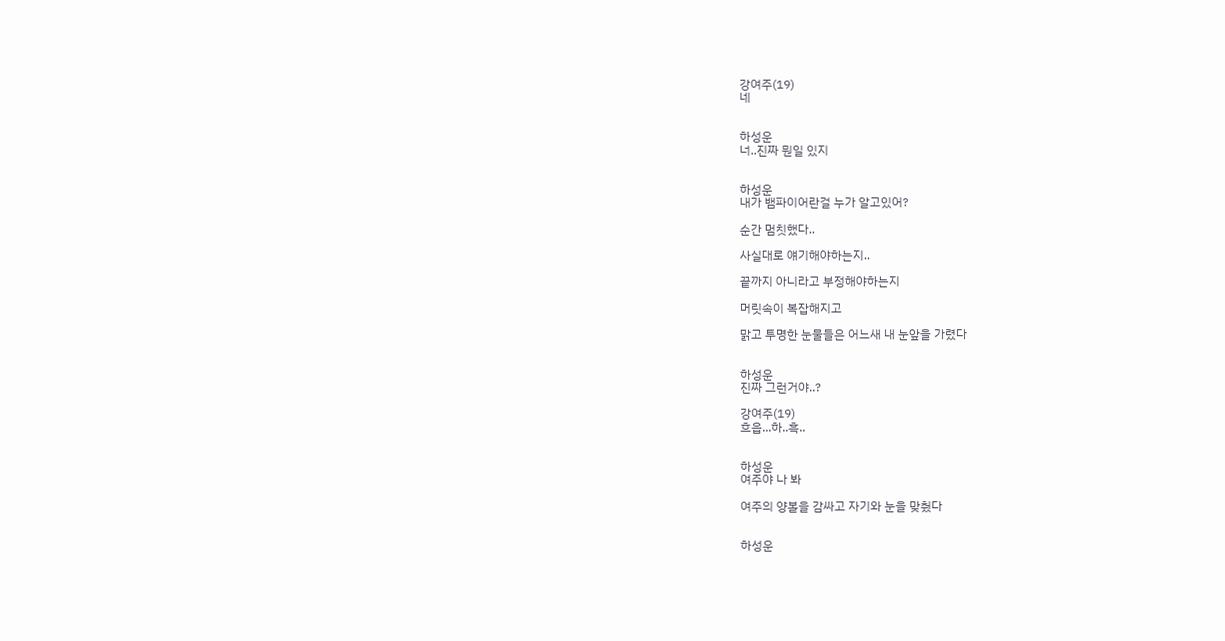강여주(19)
네


하성운
너..진짜 뭔일 있지


하성운
내가 뱀파이어란걸 누가 알고있어?

순간 멈칫했다..

사실대로 얘기해야하는지..

끝까지 아니라고 부정해야하는지

머릿속이 복잡해지고

맑고 투명한 눈물들은 어느새 내 눈앞을 가렸다


하성운
진짜 그런거야..?

강여주(19)
흐읍...하..흑..


하성운
여주야 나 봐

여주의 양볼을 감싸고 자기와 눈을 맞췄다


하성운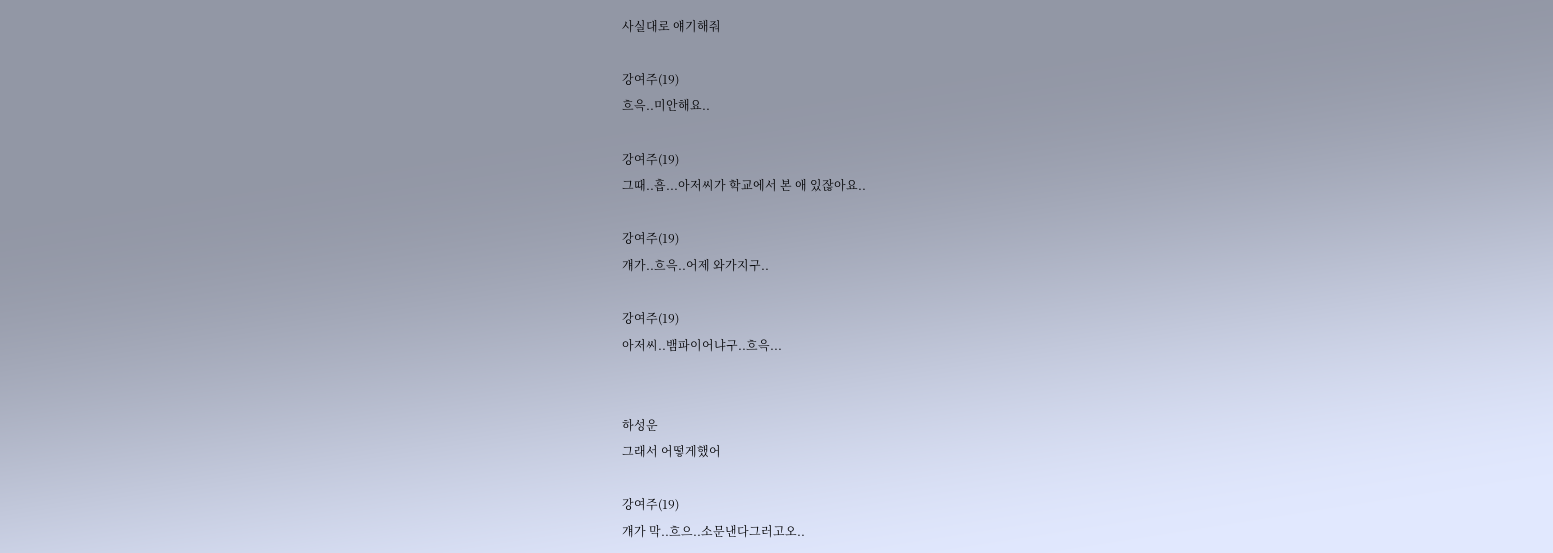사실대로 얘기해줘

강여주(19)
흐윽..미안해요..

강여주(19)
그때..흡...아저씨가 학교에서 본 애 있잖아요..

강여주(19)
걔가..흐윽..어제 와가지구..

강여주(19)
아저씨..뱀파이어냐구..흐윽...


하성운
그래서 어떻게했어

강여주(19)
걔가 막..흐으..소문낸다그러고오..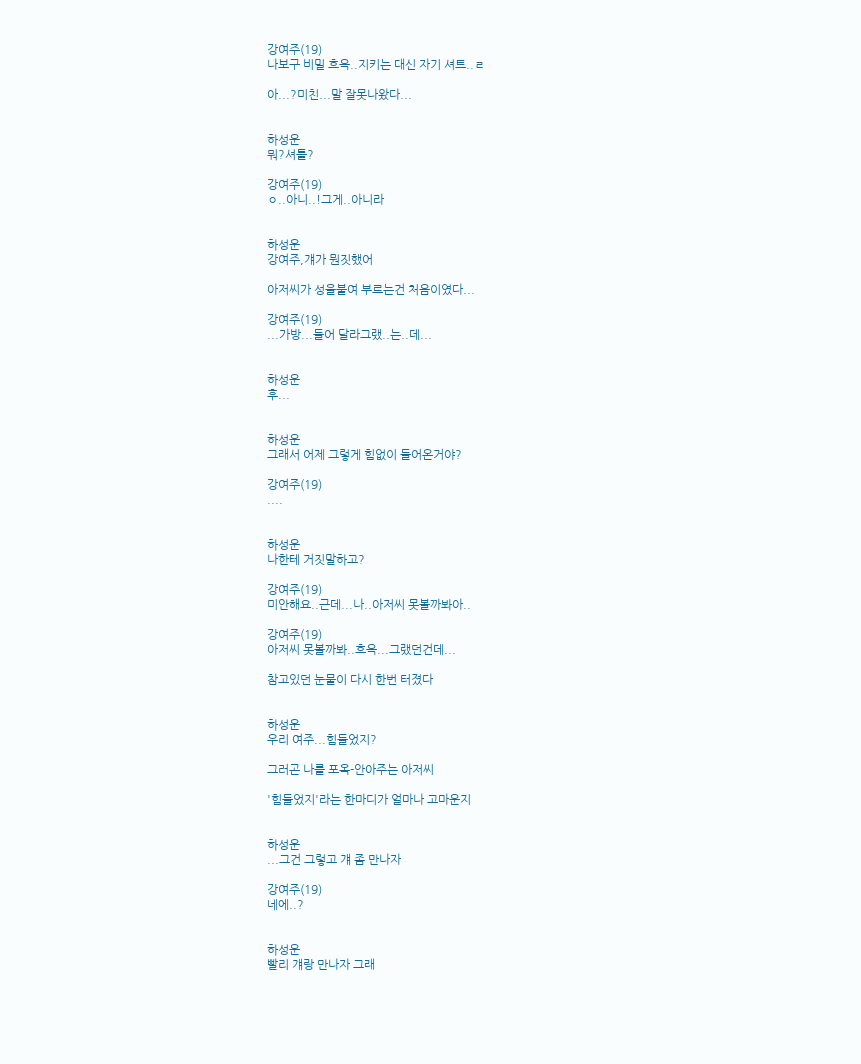강여주(19)
나보구 비밀 흐윽..지키는 대신 자기 셔트..ㄹ

아...?미친...말 잘못나왔다...


하성운
뭐?셔틀?

강여주(19)
ㅇ..아니..!그게..아니라


하성운
강여주,걔가 뭔짓했어

아저씨가 성을붙여 부르는건 처음이였다...

강여주(19)
...가방...들어 달라그랬..는..데...


하성운
후...


하성운
그래서 어제 그렇게 힘없이 들어온거야?

강여주(19)
....


하성운
나한테 거짓말하고?

강여주(19)
미안해요..근데...나..아저씨 못볼까봐아..

강여주(19)
아저씨 못볼까봐..흐윽...그랬던건데...

참고있던 눈물이 다시 한번 터졌다


하성운
우리 여주...힘들었지?

그러곤 나를 포옥-안아주는 아저씨

'힘들었지'라는 한마디가 얼마나 고마운지


하성운
...그건 그렇고 걔 좀 만나자

강여주(19)
네에..?


하성운
빨리 걔랑 만나자 그래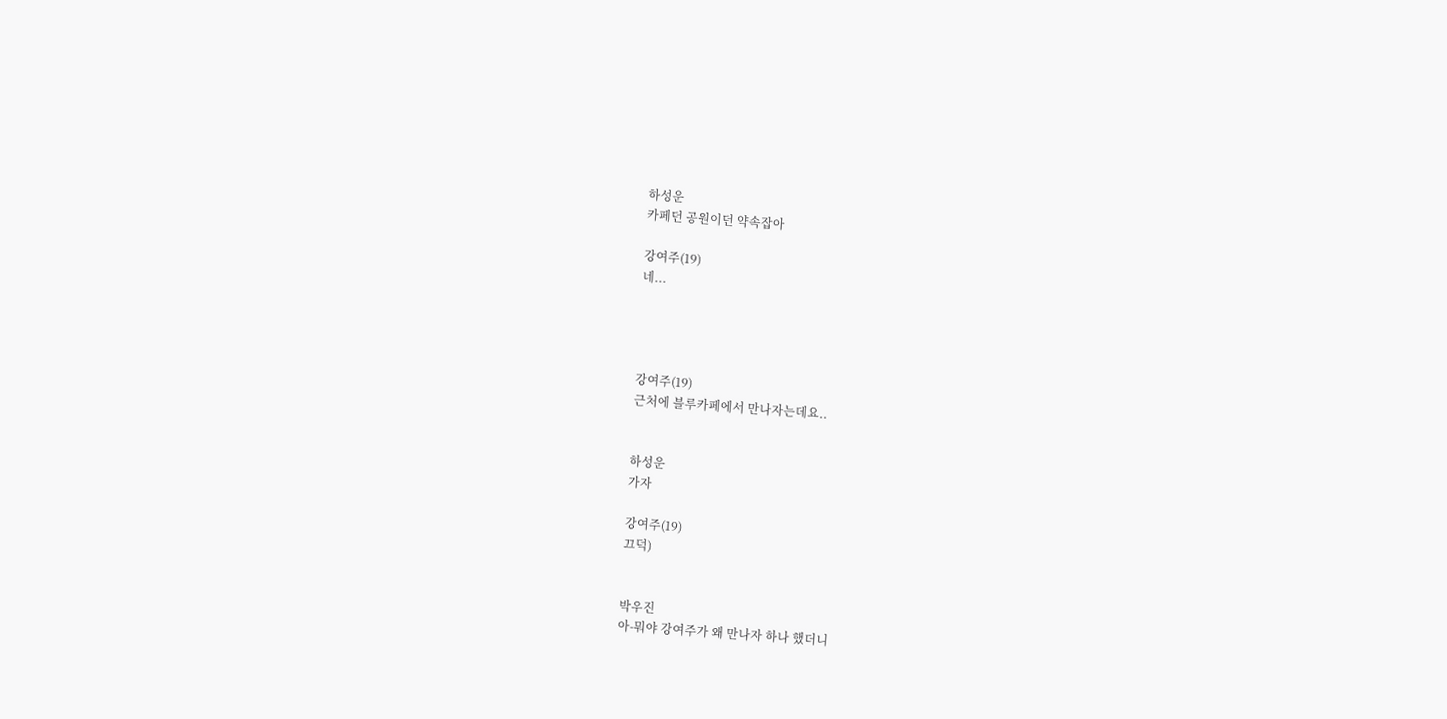하성운
카페던 공원이던 약속잡아

강여주(19)
네...




강여주(19)
근처에 블루카페에서 만나자는데요..


하성운
가자

강여주(19)
끄덕)


박우진
아-뭐야 강여주가 왜 만나자 하나 했더니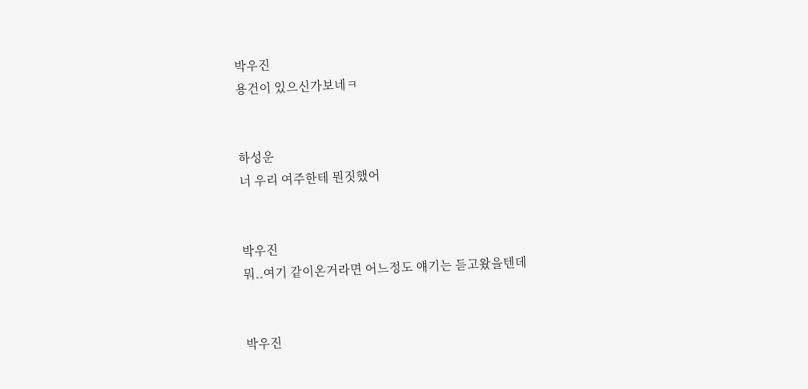박우진
용건이 있으신가보네ㅋ


하성운
너 우리 여주한테 뭔짓했어


박우진
뭐..여기 같이온거라면 어느정도 얘기는 듣고왔을텐데


박우진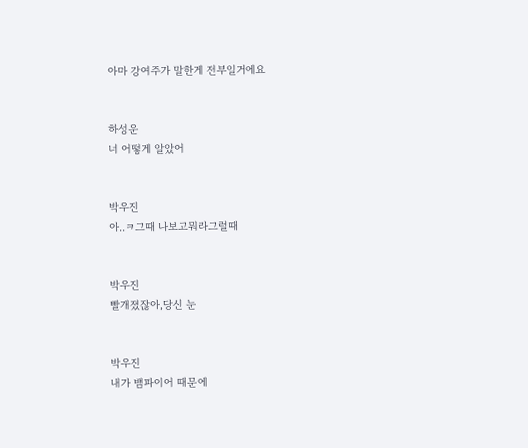아마 강여주가 말한게 전부일거에요


하성운
너 어떻게 알았어


박우진
아..ㅋ그때 나보고뭐라그럴때


박우진
빨개졌잖아,당신 눈


박우진
내가 뱀파이어 때문에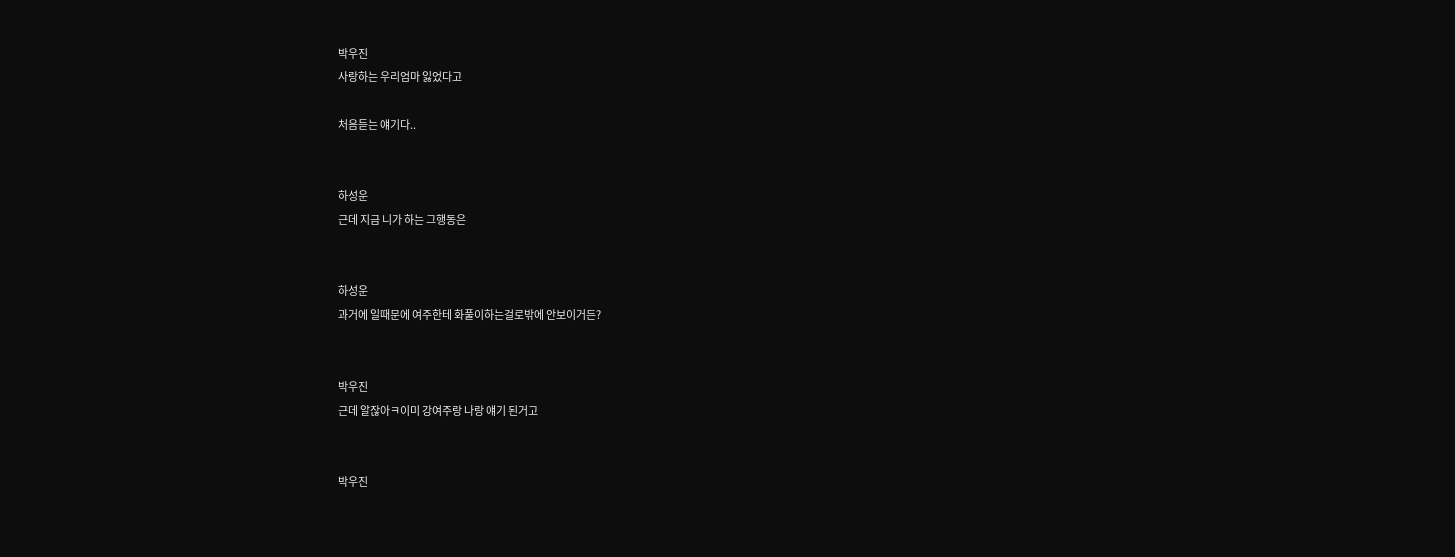박우진
사랑하는 우리엄마 잃었다고

처음듣는 얘기다..


하성운
근데 지금 니가 하는 그행동은


하성운
과거에 일때문에 여주한테 화풀이하는걸로밖에 안보이거든?


박우진
근데 알잖아ㅋ이미 강여주랑 나랑 얘기 된거고


박우진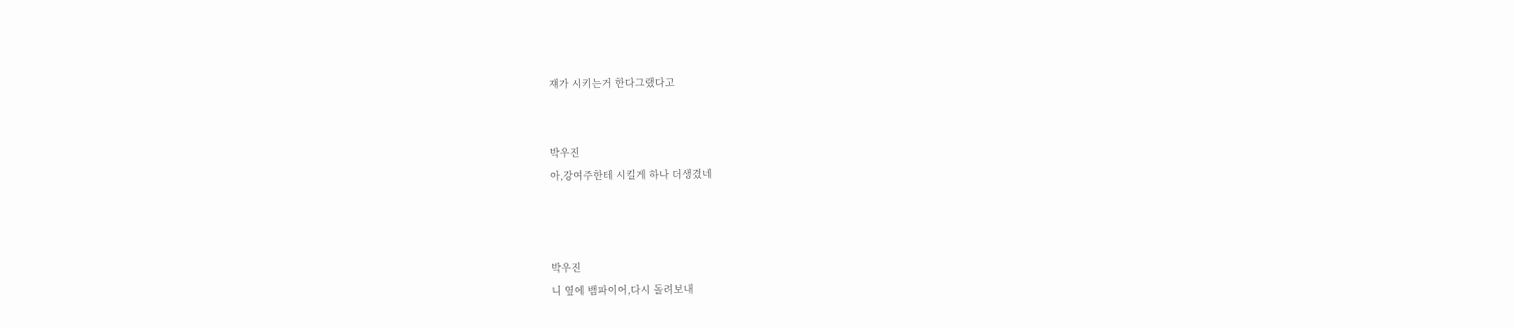쟤가 시키는거 한다그랬다고


박우진
아,강여주한테 시킬게 하나 더생겼네



박우진
니 옆에 뱀파이어,다시 돌려보내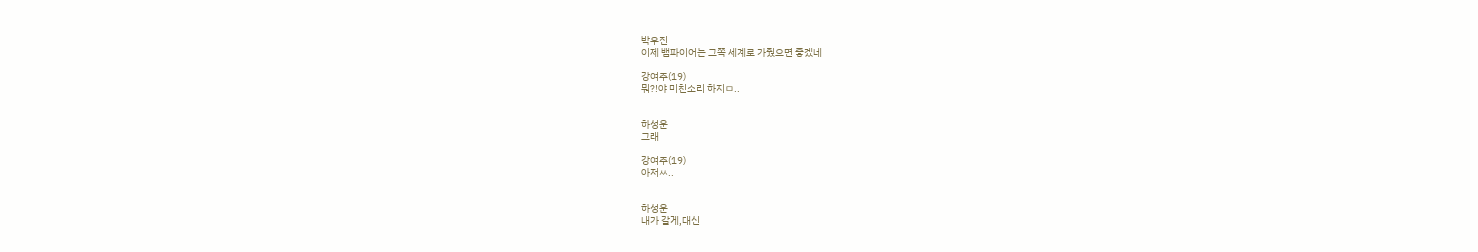박우진
이제 뱀파이어는 그쪽 세계로 가줬으면 좋겠네

강여주(19)
뭐?!야 미친소리 하지ㅁ..


하성운
그래

강여주(19)
아저ㅆ..


하성운
내가 갈게,대신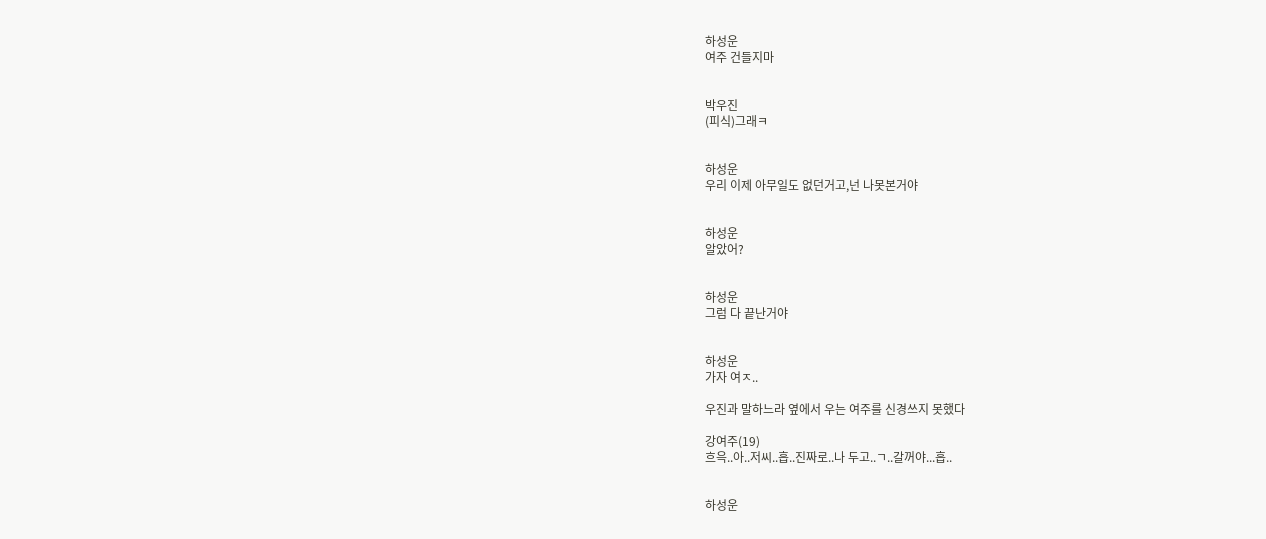하성운
여주 건들지마


박우진
(피식)그래ㅋ


하성운
우리 이제 아무일도 없던거고,넌 나못본거야


하성운
알았어?


하성운
그럼 다 끝난거야


하성운
가자 여ㅈ..

우진과 말하느라 옆에서 우는 여주를 신경쓰지 못했다

강여주(19)
흐윽..아..저씨..흡..진짜로..나 두고..ㄱ..갈꺼야...흡..


하성운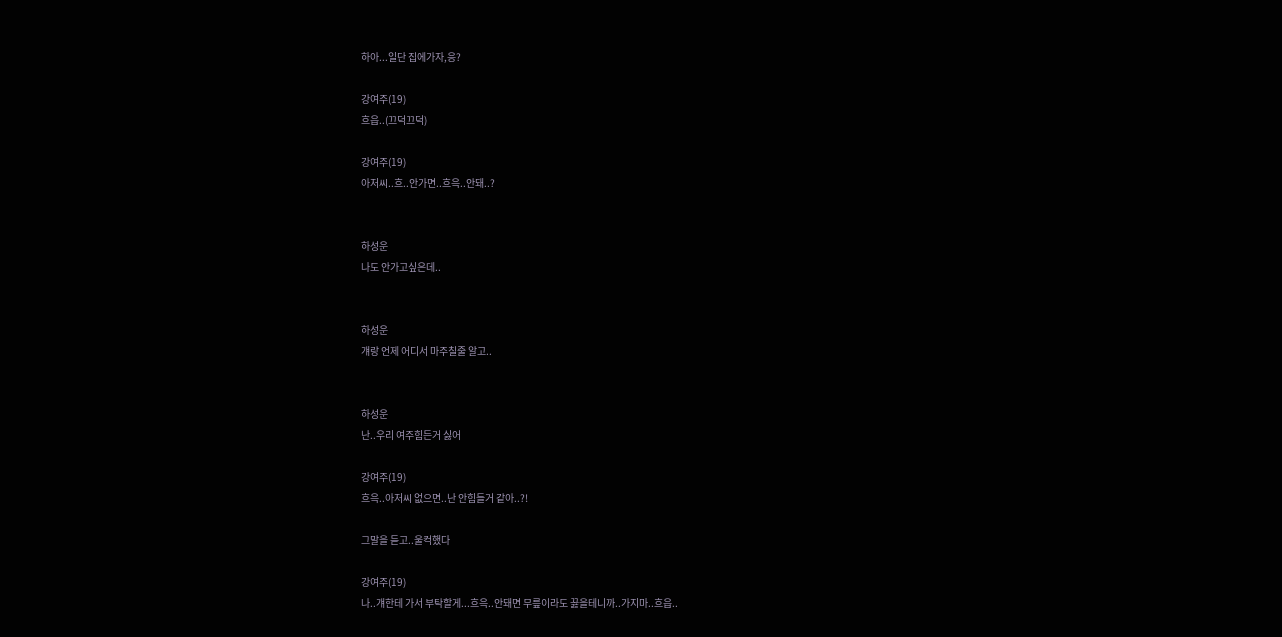하아...일단 집에가자,응?

강여주(19)
흐읍..(끄덕끄덕)

강여주(19)
아저씨..흐..안가면..흐윽..안돼..?


하성운
나도 안가고싶은데..


하성운
걔랑 언제 어디서 마주칠줄 알고..


하성운
난..우리 여주힘든거 싫어

강여주(19)
흐윽..아저씨 없으면..난 안힘들거 같아..?!

그말을 듣고..울컥했다

강여주(19)
나..걔한테 가서 부탁할게...흐윽..안돼면 무릎이라도 꿇을테니까..가지마..흐읍..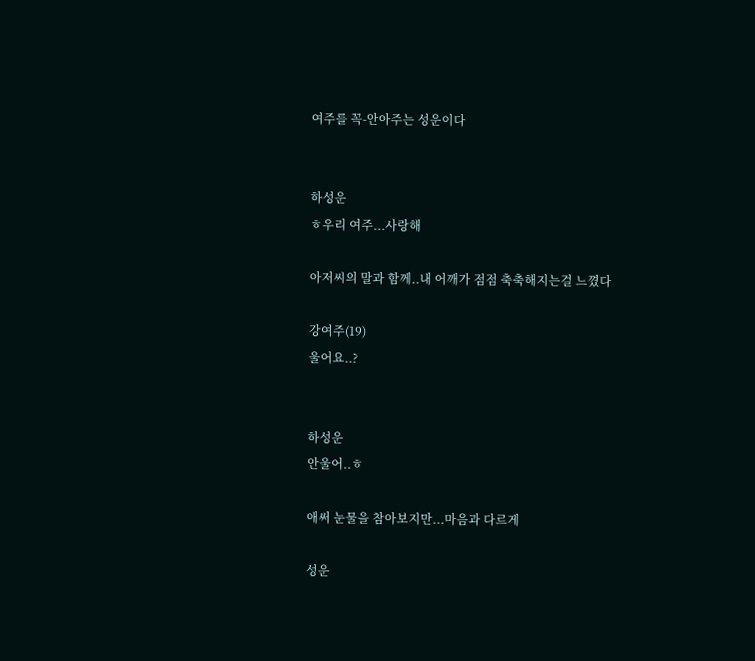여주를 꼭-안아주는 성운이다


하성운
ㅎ우리 여주...사랑해

아저씨의 말과 함께..내 어깨가 점점 축축해지는걸 느꼈다

강여주(19)
울어요..?


하성운
안울어..ㅎ

애써 눈물을 참아보지만...마음과 다르게

성운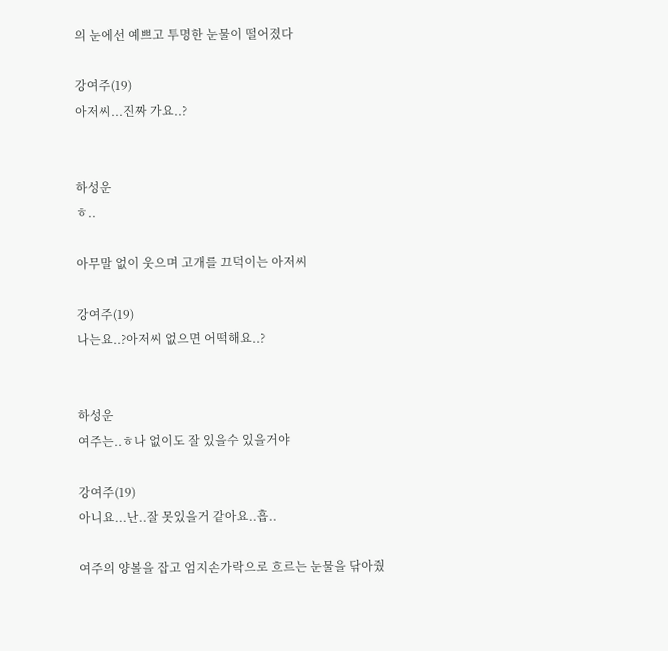의 눈에선 예쁘고 투명한 눈물이 떨어졌다

강여주(19)
아저씨...진짜 가요..?


하성운
ㅎ..

아무말 없이 웃으며 고개를 끄덕이는 아저씨

강여주(19)
나는요..?아저씨 없으면 어떡해요..?


하성운
여주는..ㅎ나 없이도 잘 있을수 있을거야

강여주(19)
아니요...난..잘 못있을거 같아요..흡..

여주의 양볼을 잡고 엄지손가락으로 흐르는 눈물을 닦아줬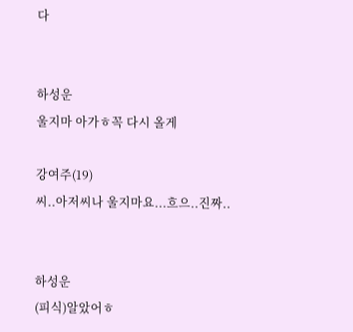다


하성운
울지마 아가ㅎ꼭 다시 올게

강여주(19)
씨..아저씨나 울지마요...흐으..진짜..


하성운
(피식)알았어ㅎ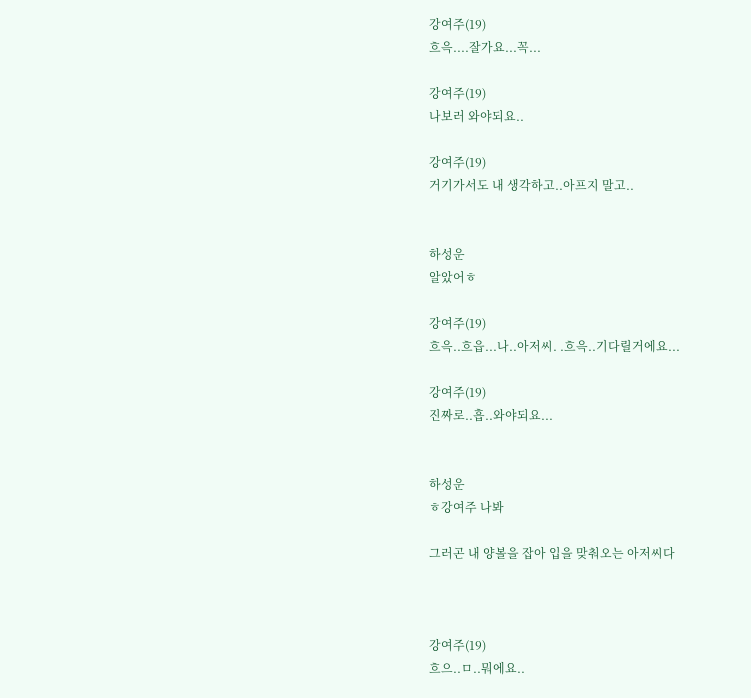강여주(19)
흐윽....잘가요...꼭...

강여주(19)
나보러 와야되요..

강여주(19)
거기가서도 내 생각하고..아프지 말고..


하성운
알았어ㅎ

강여주(19)
흐윽..흐읍...나..아저씨. .흐윽..기다릴거에요...

강여주(19)
진짜로..흡..와야되요...


하성운
ㅎ강여주 나봐

그러곤 내 양볼을 잡아 입을 맞춰오는 아저씨다



강여주(19)
흐으..ㅁ..뭐에요..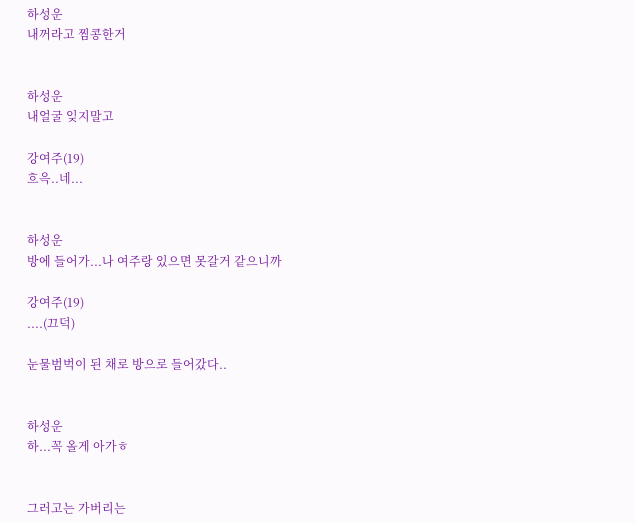하성운
내꺼라고 찜콩한거


하성운
내얼굴 잊지말고

강여주(19)
흐윽..네...


하성운
방에 들어가...나 여주랑 있으면 못갈거 같으니까

강여주(19)
....(끄덕)

눈물범벅이 된 채로 방으로 들어갔다..


하성운
하...꼭 올게 아가ㅎ


그러고는 가버리는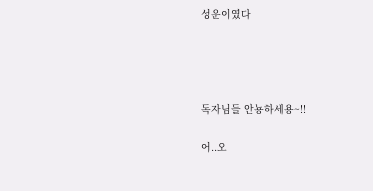성운이였다




독자님들 안뇽하세용~!!

어..오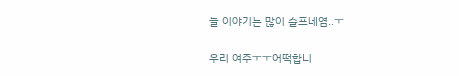늘 이야기는 많이 슬프네염..ㅜ

우리 여주ㅜㅜ어떡합니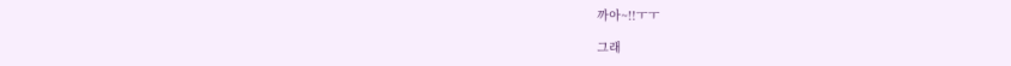까아~!!ㅜㅜ

그래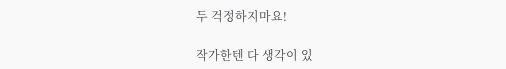두 걱정하지마요!

작가한텐 다 생각이 있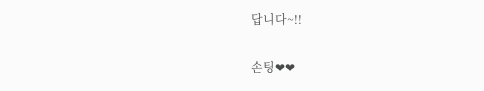답니다~!!

손팅❤❤